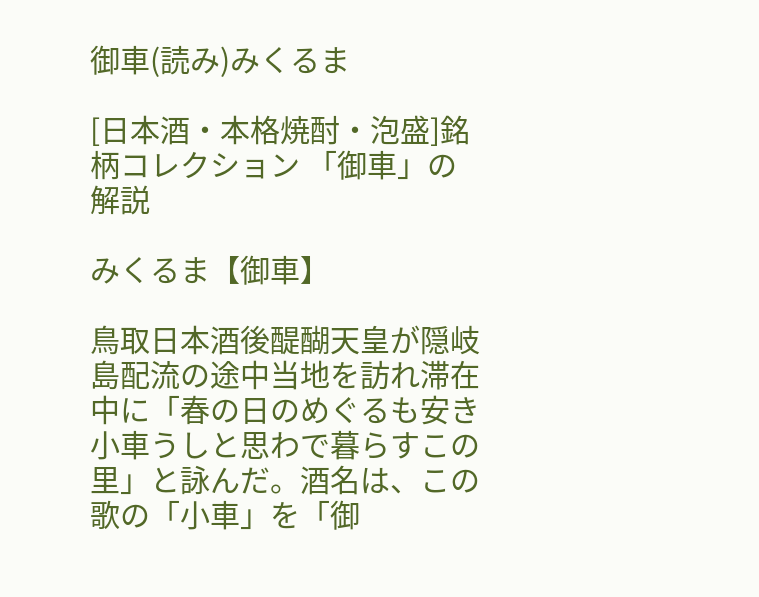御車(読み)みくるま

[日本酒・本格焼酎・泡盛]銘柄コレクション 「御車」の解説

みくるま【御車】

鳥取日本酒後醍醐天皇が隠岐島配流の途中当地を訪れ滞在中に「春の日のめぐるも安き小車うしと思わで暮らすこの里」と詠んだ。酒名は、この歌の「小車」を「御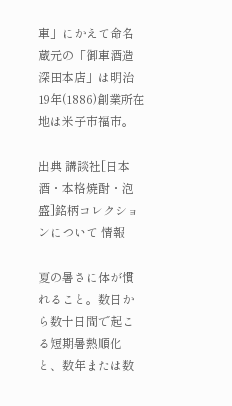車」にかえて命名蔵元の「御車酒造深田本店」は明治19年(1886)創業所在地は米子市福市。

出典 講談社[日本酒・本格焼酎・泡盛]銘柄コレクションについて 情報

夏の暑さに体が慣れること。数日から数十日間で起こる短期暑熱順化と、数年または数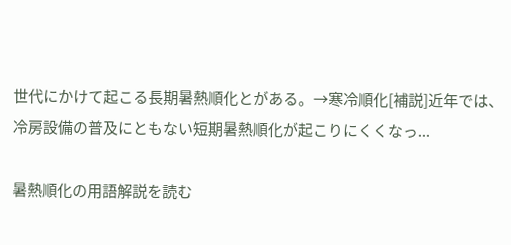世代にかけて起こる長期暑熱順化とがある。→寒冷順化[補説]近年では、冷房設備の普及にともない短期暑熱順化が起こりにくくなっ...

暑熱順化の用語解説を読む